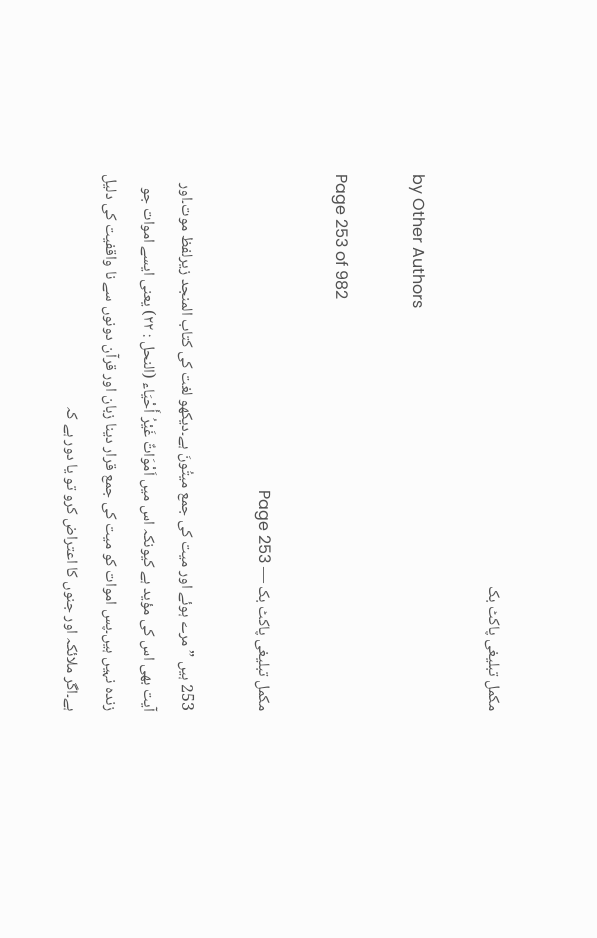مکمل تبلیغی پاکٹ بک

by Other Authors

Page 253 of 982

مکمل تبلیغی پاکٹ بک — Page 253

253 ہیں ” مرے ہوئے اور میت کی جمع میتُونَ ہے۔دیکھو لغت کی کتاب المنجد زیرلفظ موت۔اور آیت بھی اس کی مؤید ہے کیونکہ اس میں اَمْوَاتٌ غَيْرُ أَحْيَاء (النحل : ۲۲) یعنی ایسے اموات جو زندہ نہیں ہیں۔پس اموات کو میت کی جمع قرار دینا زبان اور قرآن دونوں سے نا واقفیت کی دلیل ہے۔اگر ملائکہ اور جنوں کا اعتراض کرو تو یا دور ہے کہ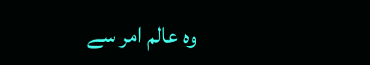وہ عالم امر سے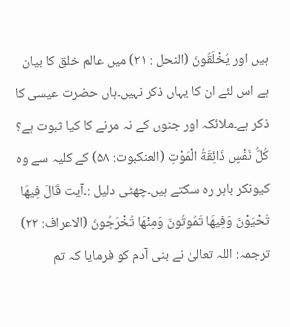ہیں اور يُخْلَقُونَ (النحل : ۲۱) میں عالم خلق کا بیان ہے اس لئے ان کا یہاں ذکر نہیں۔ہاں حضرت عیسی کا ذکر ہے۔ملائکہ اور جنوں کے نہ مرنے کا کیا ثبوت ہے؟ كُلُّ نَفْسٍ ذَائِقَةُ الْمَوْتِ (العنکبوت: ۵۸) کے کلیہ سے وہ کیونکر باہر رہ سکتے ہیں۔چھٹی دلیل :۔آیت قَالَ فِيهَا تَحْيَوْنَ وَفِيهَا تَمُوتُونَ وَمِنْهَا تُخْرَجُونَ (الاعراف: ۲۲) ترجمہ: اللہ تعالیٰ نے بنی آدم کو فرمایا کہ تم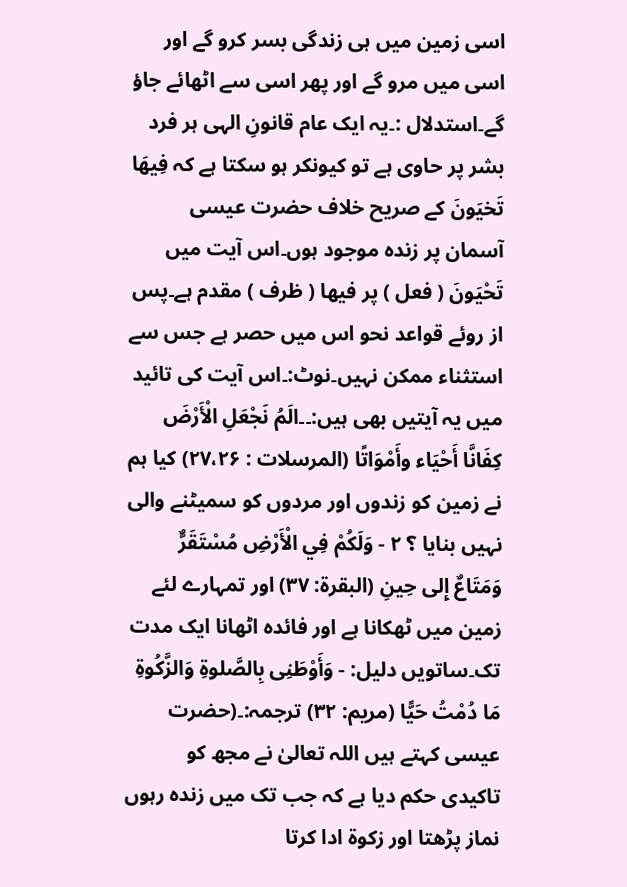اسی زمین میں ہی زندگی بسر کرو گے اور اسی میں مرو گے اور پھر اسی سے اٹھائے جاؤ گے۔استدلال :۔یہ ایک عام قانونِ الہی ہر فرد بشر پر حاوی ہے تو کیونکر ہو سکتا ہے کہ فِيهَا تَخيَونَ کے صریح خلاف حضرت عیسی آسمان پر زندہ موجود ہوں۔اس آیت میں تَحْيَونَ ( فعل ) پر فيها ( ظرف ) مقدم ہے۔پس از روئے قواعد نحو اس میں حصر ہے جس سے استثناء ممکن نہیں۔نوٹ:۔اس آیت کی تائید میں یہ آیتیں بھی ہیں:۔۔الَمُ نَجْعَلِ الْأَرْضَ كِفَانَّا أَحْيَاء وأَمْوَاتًا (المرسلات : ۲۷،۲۶) کیا ہم نے زمین کو زندوں اور مردوں کو سمیٹنے والی نہیں بنایا ؟ ٢ - وَلَكُمْ فِي الْأَرْضِ مُسْتَقَرٌّ وَمَتَاعٌ إِلى حِينِ (البقرۃ: ۳۷) اور تمہارے لئے زمین میں ٹھکانا ہے اور فائدہ اٹھانا ایک مدت تک۔ساتویں دلیل: - وَأَوْطَنِى بِالصَّلوةِ وَالزَّكُوةِ مَا دُمْتُ حَيًّا (مريم: ۳۲) ترجمہ:۔(حضرت عیسی کہتے ہیں اللہ تعالیٰ نے مجھ کو تاکیدی حکم دیا ہے کہ جب تک میں زندہ رہوں نماز پڑھتا اور زکوۃ ادا کرتا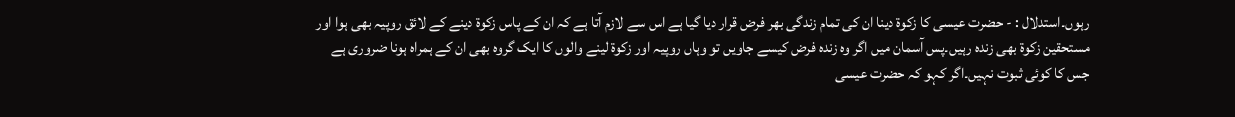رہوں۔استدلال : - حضرت عیسی کا زکوۃ دینا ان کی تمام زندگی بھر فرض قرار دیا گیا ہے اس سے لازم آتا ہے کہ ان کے پاس زکوۃ دینے کے لائق روپیہ بھی ہوا اور مستحقین زکوۃ بھی زندہ رہیں۔پس آسمان میں اگر وہ زندہ فرض کیسے جاویں تو وہاں روپیہ اور زکوۃ لینے والوں کا ایک گروہ بھی ان کے ہمراہ ہونا ضروری ہے جس کا کوئی ثبوت نہیں۔اگر کہو کہ حضرت عیسی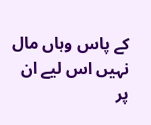کے پاس وہاں مال نہیں اس لیے ان پر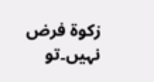زکوۃ فرض نہیں۔تو